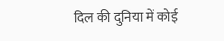दिल की दुनिया में कोई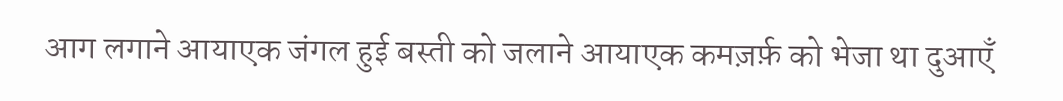आग लगाने आयाएक जंगल हुई बस्ती को जलाने आयाएक कमज़र्फ़ को भेजा था दुआएँ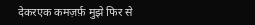देकरएक कमज़र्फ़ मुझे फिर से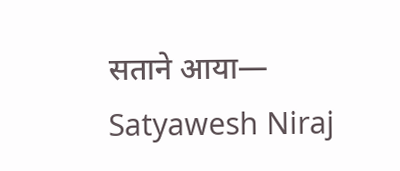सताने आया— Satyawesh Niraj